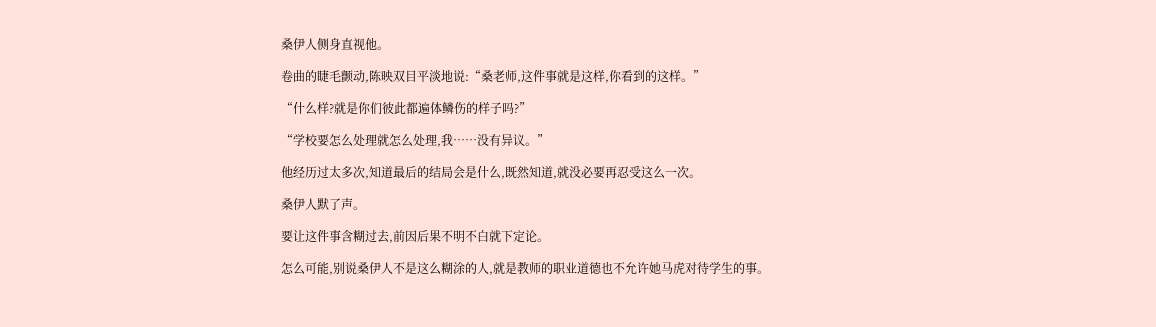桑伊人侧身直视他。

卷曲的睫毛颤动,陈映双目平淡地说:“桑老师,这件事就是这样,你看到的这样。”

“什么样?就是你们彼此都遍体鳞伤的样子吗?”

“学校要怎么处理就怎么处理,我……没有异议。”

他经历过太多次,知道最后的结局会是什么,既然知道,就没必要再忍受这么一次。

桑伊人默了声。

要让这件事含糊过去,前因后果不明不白就下定论。

怎么可能,别说桑伊人不是这么糊涂的人,就是教师的职业道德也不允许她马虎对待学生的事。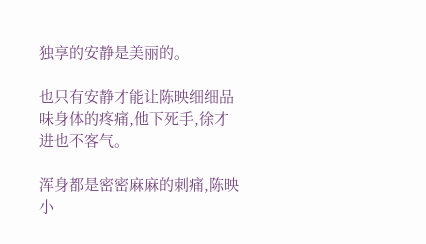独享的安静是美丽的。

也只有安静才能让陈映细细品味身体的疼痛,他下死手,徐才进也不客气。

浑身都是密密麻麻的刺痛,陈映小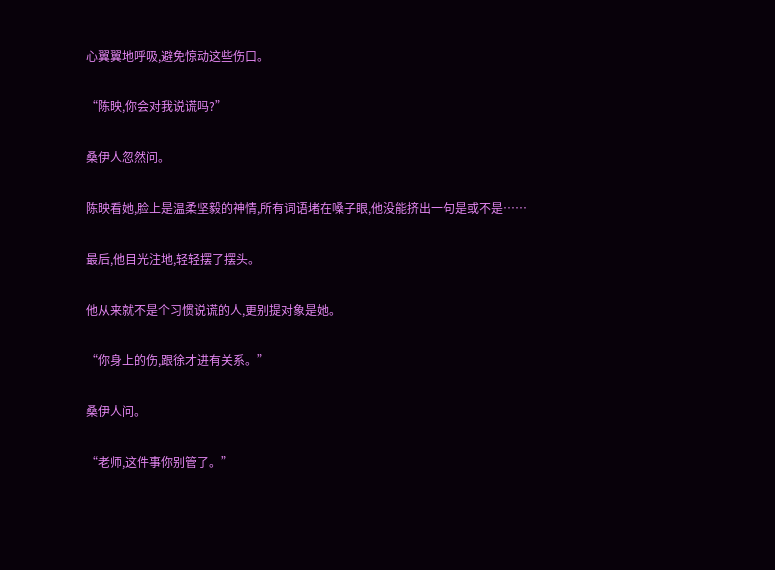心翼翼地呼吸,避免惊动这些伤口。

“陈映,你会对我说谎吗?”

桑伊人忽然问。

陈映看她,脸上是温柔坚毅的神情,所有词语堵在嗓子眼,他没能挤出一句是或不是……

最后,他目光注地,轻轻摆了摆头。

他从来就不是个习惯说谎的人,更别提对象是她。

“你身上的伤,跟徐才进有关系。”

桑伊人问。

“老师,这件事你别管了。”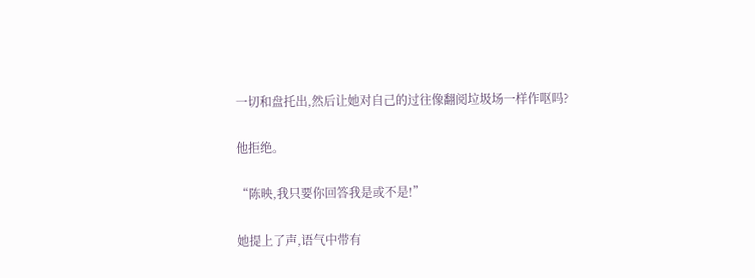一切和盘托出,然后让她对自己的过往像翻阅垃圾场一样作呕吗?

他拒绝。

“陈映,我只要你回答我是或不是!”

她提上了声,语气中带有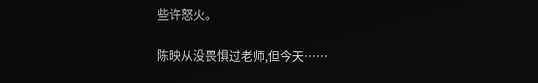些许怒火。

陈映从没畏惧过老师,但今天……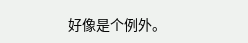好像是个例外。